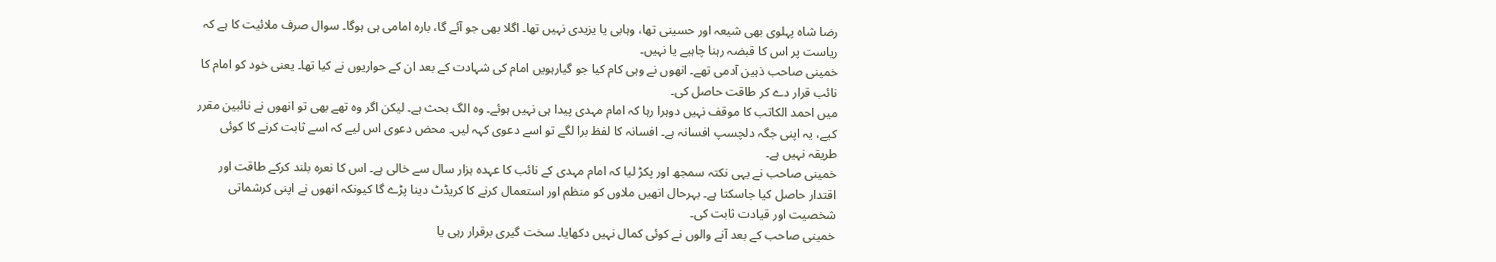رضا شاہ پہلوی بھی شیعہ اور حسینی تھا، وہابی یا یزیدی نہیں تھا۔ اگلا بھی جو آئے گا، بارہ امامی ہی ہوگا۔ سوال صرف ملائیت کا ہے کہ ریاست پر اس کا قبضہ رہنا چاہیے یا نہیں۔
خمینی صاحب ذہین آدمی تھے۔ انھوں نے وہی کام کیا جو گیارہویں امام کی شہادت کے بعد ان کے حواریوں نے کیا تھا۔ یعنی خود کو امام کا نائب قرار دے کر طاقت حاصل کی۔
میں احمد الکاتب کا موقف نہیں دوہرا رہا کہ امام مہدی پیدا ہی نہیں ہوئے۔ وہ الگ بحث ہے۔ لیکن اگر وہ تھے بھی تو انھوں نے نائبین مقرر کیے، یہ اپنی جگہ دلچسپ افسانہ ہے۔ افسانہ کا لفظ برا لگے تو اسے دعوی کہہ لیں۔ محض دعوی اس لیے کہ اسے ثابت کرنے کا کوئی طریقہ نہیں ہے۔
خمینی صاحب نے یہی نکتہ سمجھ اور پکڑ لیا کہ امام مہدی کے نائب کا عہدہ ہزار سال سے خالی ہے۔ اس کا نعرہ بلند کرکے طاقت اور اقتدار حاصل کیا جاسکتا ہے۔ بہرحال انھیں ملاوں کو منظم اور استعمال کرنے کا کریڈٹ دینا پڑے گا کیونکہ انھوں نے اپنی کرشماتی شخصیت اور قیادت ثابت کی۔
خمینی صاحب کے بعد آنے والوں نے کوئی کمال نہیں دکھایا۔ سخت گیری برقرار رہی یا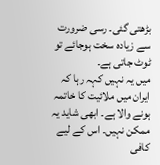بڑھتی گئی۔ رسی ضرورت سے زیادہ سخت ہوجائے تو ٹوٹ جاتی ہے۔
میں یہ نہیں کہہ رہا کہ ایران میں ملائیت کا خاتمہ ہونے والا ہے۔ ابھی شاید یہ ممکن نہیں۔ اس کے لیے کافی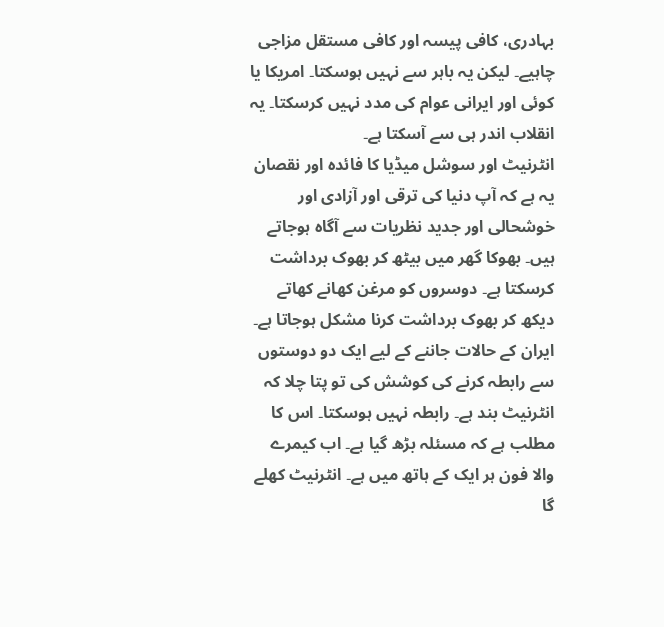بہادری، کافی پیسہ اور کافی مستقل مزاجی چاہیے۔ لیکن یہ باہر سے نہیں ہوسکتا۔ امریکا یا کوئی اور ایرانی عوام کی مدد نہیں کرسکتا۔ یہ انقلاب اندر ہی سے آسکتا ہے۔
انٹرنیٹ اور سوشل میڈیا کا فائدہ اور نقصان یہ ہے کہ آپ دنیا کی ترقی اور آزادی اور خوشحالی اور جدید نظریات سے آگاہ ہوجاتے ہیں۔ بھوکا گھر میں بیٹھ کر بھوک برداشت کرسکتا ہے۔ دوسروں کو مرغن کھانے کھاتے دیکھ کر بھوک برداشت کرنا مشکل ہوجاتا ہے۔
ایران کے حالات جاننے کے لیے ایک دو دوستوں سے رابطہ کرنے کی کوشش کی تو پتا چلا کہ انٹرنیٹ بند ہے۔ رابطہ نہیں ہوسکتا۔ اس کا مطلب ہے کہ مسئلہ بڑھ گیا ہے۔ اب کیمرے والا فون ہر ایک کے ہاتھ میں ہے۔ انٹرنیٹ کھلے گا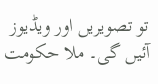تو تصویریں اور ویڈیوز آئیں گی۔ ملا حکومت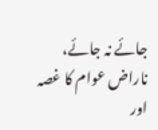جائے نہ جائے، ناراض عوام کا غصہ اور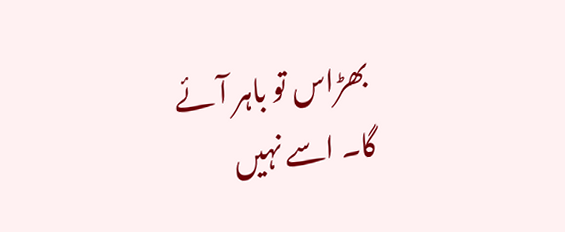بھڑاس تو باہر آئے گا۔ اسے نہیں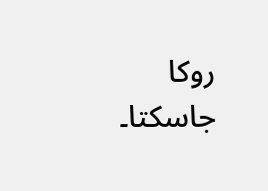روکا جاسکتا۔